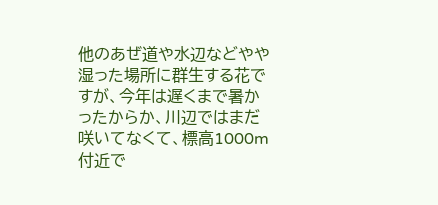他のあぜ道や水辺などやや湿った場所に群生する花ですが、今年は遅くまで暑かったからか、川辺ではまだ咲いてなくて、標高1000m付近で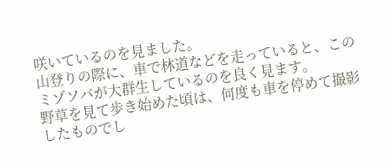咲いているのを見ました。
山登りの際に、車で林道などを走っていると、このミゾソバが大群生しているのを良く見ます。
野草を見て歩き始めた頃は、何度も車を停めて撮影したものでし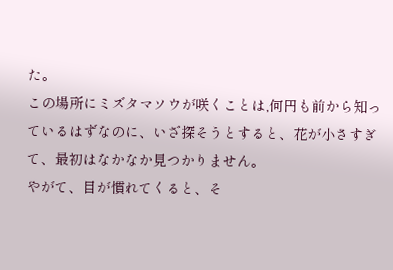た。
この場所にミズタマソウが咲くことは,何円も前から知っているはずなのに、いざ探そうとすると、花が小さすぎて、最初はなかなか見つかりません。
やがて、目が慣れてくると、そ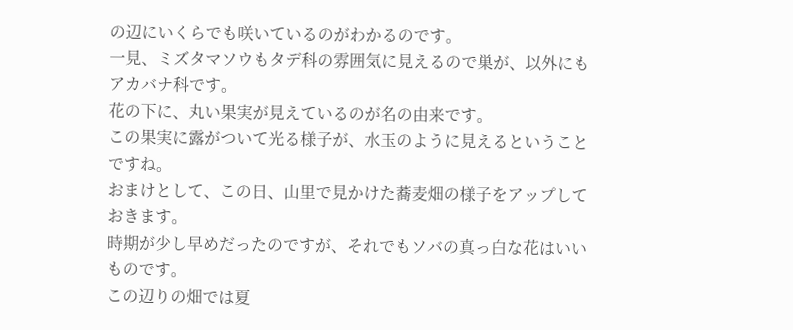の辺にいくらでも咲いているのがわかるのです。
一見、ミズタマソウもタデ科の雰囲気に見えるので巣が、以外にもアカバナ科です。
花の下に、丸い果実が見えているのが名の由来です。
この果実に露がついて光る様子が、水玉のように見えるということですね。
おまけとして、この日、山里で見かけた蕎麦畑の様子をアップしておきます。
時期が少し早めだったのですが、それでもソバの真っ白な花はいいものです。
この辺りの畑では夏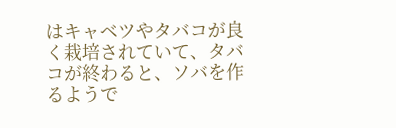はキャベツやタバコが良く栽培されていて、タバコが終わると、ソバを作るようで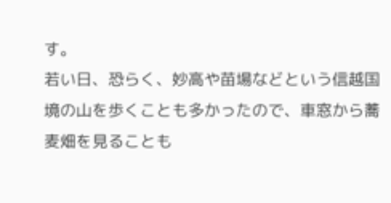す。
若い日、恐らく、妙高や苗場などという信越国境の山を歩くことも多かったので、車窓から蕎麦畑を見ることも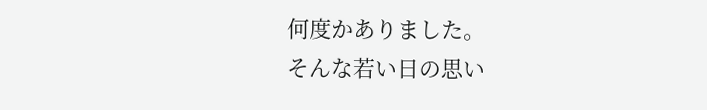何度かありました。
そんな若い日の思い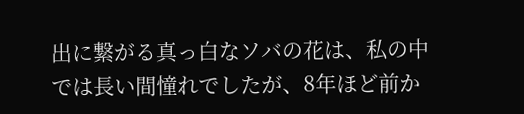出に繋がる真っ白なソバの花は、私の中では長い間憧れでしたが、8年ほど前か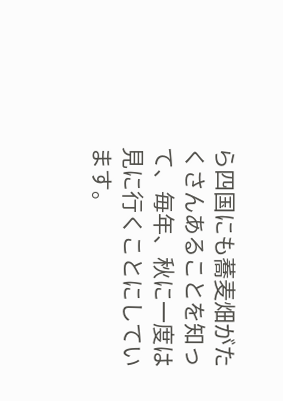ら四国にも蕎麦畑がたくさんあることを知って、毎年、秋に一度は見に行くことにしています。